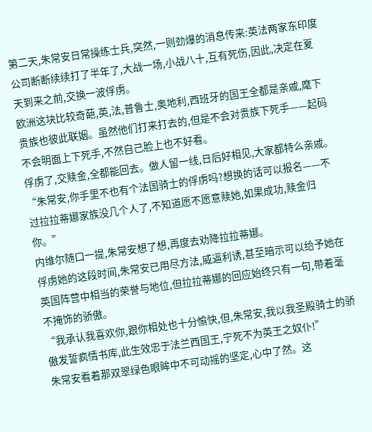第二天,朱常安日常操练士兵,突然,一则劲爆的消息传来:英法两家东印度公司断断续续打了半年了,大战一场,小战八十,互有死伤,因此,决定在夏天到来之前,交换一波俘虏。
欧洲这块比较奇葩,英,法,普鲁士,奥地利,西班牙的国王全都是亲戚,麾下贵族也彼此联姻。虽然他们打来打去的,但是不会对贵族下死手——起码不会明面上下死手,不然自己脸上也不好看。
俘虏了,交赎金,全都能回去。做人留一线,日后好相见,大家都特么亲戚。
“朱常安,你手里不也有个法国骑士的俘虏吗?想换的话可以报名——不过拉拉蒂娜家族没几个人了,不知道愿不愿意赎她,如果成功,赎金归你。”
内维尔随口一提,朱常安想了想,再度去劝降拉拉蒂娜。
俘虏她的这段时间,朱常安已用尽方法,威逼利诱,甚至暗示可以给予她在英国阵营中相当的荣誉与地位,但拉拉蒂娜的回应始终只有一句,带着毫不掩饰的骄傲。
“我承认我喜欢你,跟你相处也十分愉快,但,朱常安,我以我圣殿骑士的骄傲发誓疯情书库,此生效忠于法兰西国王,宁死不为英王之奴仆!”
朱常安看着那双翠绿色眼眸中不可动摇的坚定,心中了然。这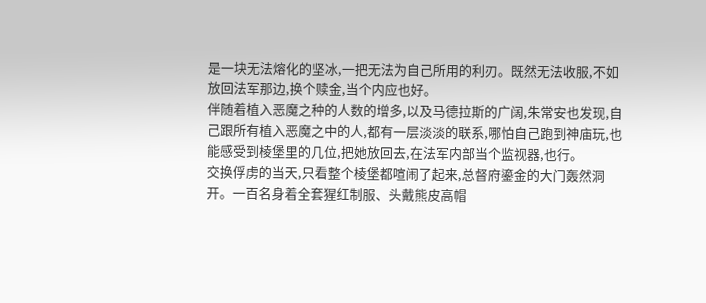是一块无法熔化的坚冰,一把无法为自己所用的利刃。既然无法收服,不如放回法军那边,换个赎金,当个内应也好。
伴随着植入恶魔之种的人数的增多,以及马德拉斯的广阔,朱常安也发现,自己跟所有植入恶魔之中的人,都有一层淡淡的联系,哪怕自己跑到神庙玩,也能感受到棱堡里的几位,把她放回去,在法军内部当个监视器,也行。
交换俘虏的当天,只看整个棱堡都喧闹了起来,总督府鎏金的大门轰然洞开。一百名身着全套猩红制服、头戴熊皮高帽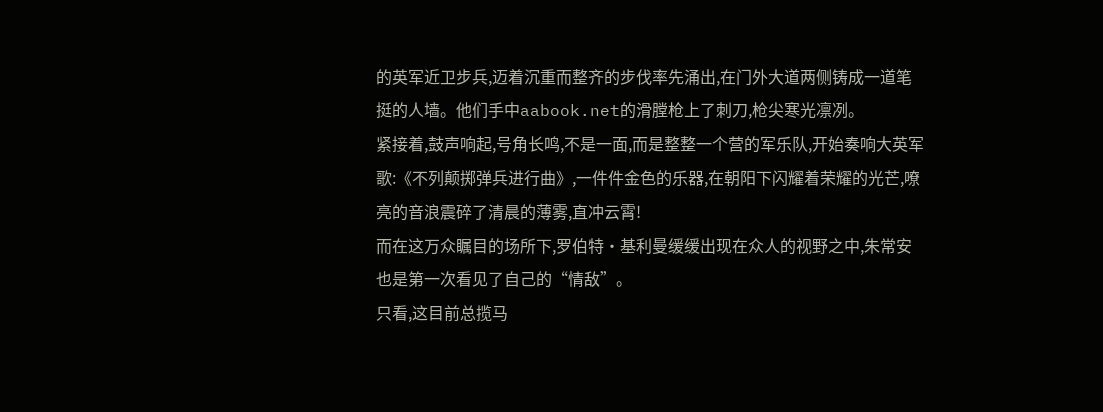的英军近卫步兵,迈着沉重而整齐的步伐率先涌出,在门外大道两侧铸成一道笔挺的人墙。他们手中aabook.net的滑膛枪上了刺刀,枪尖寒光凛冽。
紧接着,鼓声响起,号角长鸣,不是一面,而是整整一个营的军乐队,开始奏响大英军歌:《不列颠掷弹兵进行曲》,一件件金色的乐器,在朝阳下闪耀着荣耀的光芒,嘹亮的音浪震碎了清晨的薄雾,直冲云霄!
而在这万众瞩目的场所下,罗伯特·基利曼缓缓出现在众人的视野之中,朱常安也是第一次看见了自己的“情敌”。
只看,这目前总揽马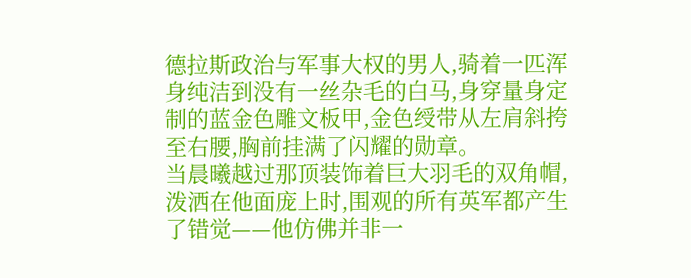德拉斯政治与军事大权的男人,骑着一匹浑身纯洁到没有一丝杂毛的白马,身穿量身定制的蓝金色雕文板甲,金色绶带从左肩斜挎至右腰,胸前挂满了闪耀的勋章。
当晨曦越过那顶装饰着巨大羽毛的双角帽,泼洒在他面庞上时,围观的所有英军都产生了错觉——他仿佛并非一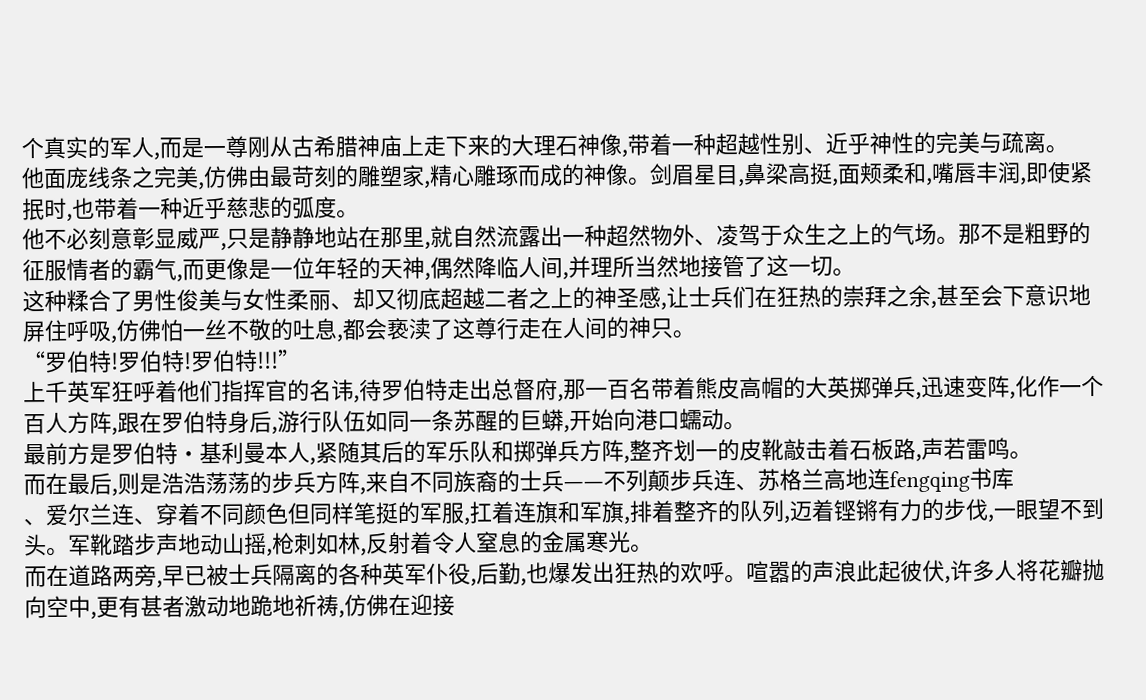个真实的军人,而是一尊刚从古希腊神庙上走下来的大理石神像,带着一种超越性别、近乎神性的完美与疏离。
他面庞线条之完美,仿佛由最苛刻的雕塑家,精心雕琢而成的神像。剑眉星目,鼻梁高挺,面颊柔和,嘴唇丰润,即使紧抿时,也带着一种近乎慈悲的弧度。
他不必刻意彰显威严,只是静静地站在那里,就自然流露出一种超然物外、凌驾于众生之上的气场。那不是粗野的征服情者的霸气,而更像是一位年轻的天神,偶然降临人间,并理所当然地接管了这一切。
这种糅合了男性俊美与女性柔丽、却又彻底超越二者之上的神圣感,让士兵们在狂热的崇拜之余,甚至会下意识地屏住呼吸,仿佛怕一丝不敬的吐息,都会亵渎了这尊行走在人间的神只。
“罗伯特!罗伯特!罗伯特!!!”
上千英军狂呼着他们指挥官的名讳,待罗伯特走出总督府,那一百名带着熊皮高帽的大英掷弹兵,迅速变阵,化作一个百人方阵,跟在罗伯特身后,游行队伍如同一条苏醒的巨蟒,开始向港口蠕动。
最前方是罗伯特·基利曼本人,紧随其后的军乐队和掷弹兵方阵,整齐划一的皮靴敲击着石板路,声若雷鸣。
而在最后,则是浩浩荡荡的步兵方阵,来自不同族裔的士兵——不列颠步兵连、苏格兰高地连fengqing书库
、爱尔兰连、穿着不同颜色但同样笔挺的军服,扛着连旗和军旗,排着整齐的队列,迈着铿锵有力的步伐,一眼望不到头。军靴踏步声地动山摇,枪刺如林,反射着令人窒息的金属寒光。
而在道路两旁,早已被士兵隔离的各种英军仆役,后勤,也爆发出狂热的欢呼。喧嚣的声浪此起彼伏,许多人将花瓣抛向空中,更有甚者激动地跪地祈祷,仿佛在迎接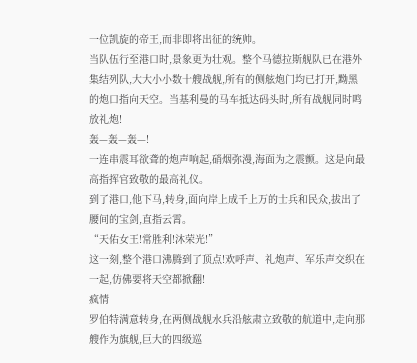一位凯旋的帝王,而非即将出征的统帅。
当队伍行至港口时,景象更为壮观。整个马德拉斯舰队已在港外集结列队,大大小小数十艘战舰,所有的侧舷炮门均已打开,黝黑的炮口指向天空。当基利曼的马车抵达码头时,所有战舰同时鸣放礼炮!
轰—轰—轰—!
一连串震耳欲聋的炮声响起,硝烟弥漫,海面为之震颤。这是向最高指挥官致敬的最高礼仪。
到了港口,他下马,转身,面向岸上成千上万的士兵和民众,拔出了腰间的宝剑,直指云霄。
“天佑女王!常胜利!沐荣光!”
这一刻,整个港口沸腾到了顶点!欢呼声、礼炮声、军乐声交织在一起,仿佛要将天空都掀翻!
疯情
罗伯特满意转身,在两侧战舰水兵沿舷肃立致敬的航道中,走向那艘作为旗舰,巨大的四级巡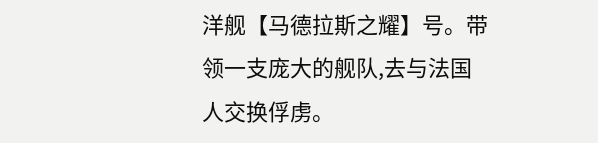洋舰【马德拉斯之耀】号。带领一支庞大的舰队,去与法国人交换俘虏。